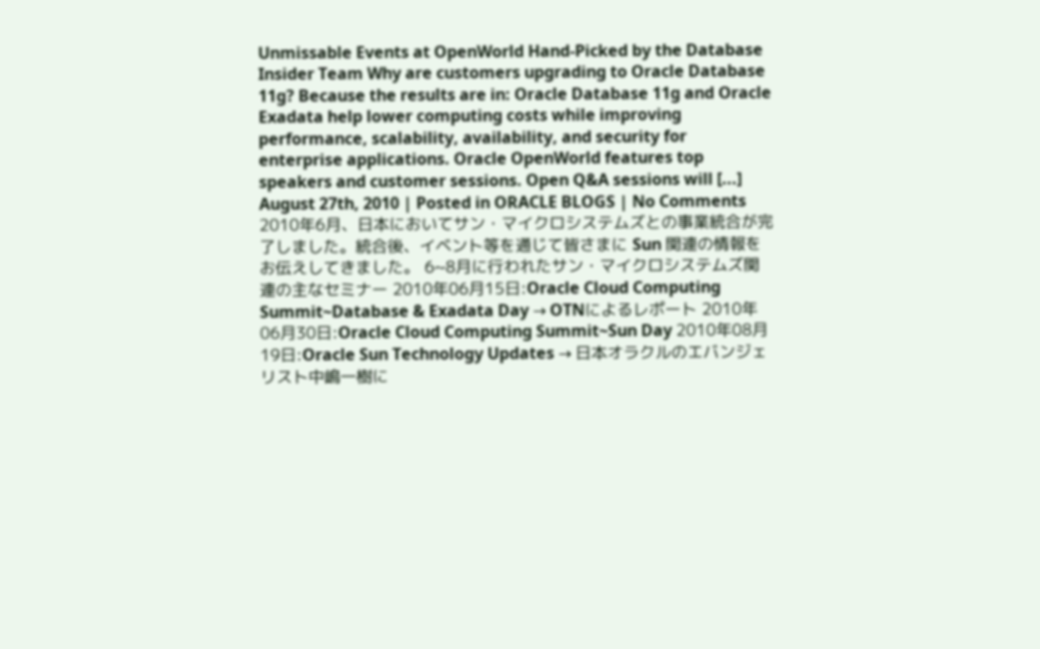Unmissable Events at OpenWorld Hand-Picked by the Database Insider Team Why are customers upgrading to Oracle Database 11g? Because the results are in: Oracle Database 11g and Oracle Exadata help lower computing costs while improving performance, scalability, availability, and security for enterprise applications. Oracle OpenWorld features top speakers and customer sessions. Open Q&A sessions will [...]
August 27th, 2010 | Posted in ORACLE BLOGS | No Comments
2010年6月、日本においてサン・マイクロシステムズとの事業統合が完了しました。統合後、イベント等を通じて皆さまに Sun 関連の情報をお伝えしてきました。 6~8月に行われたサン・マイクロシステムズ関連の主なセミナー 2010年06月15日:Oracle Cloud Computing Summit~Database & Exadata Day → OTNによるレポート 2010年06月30日:Oracle Cloud Computing Summit~Sun Day 2010年08月19日:Oracle Sun Technology Updates → 日本オラクルのエバンジェリスト中嶋一樹に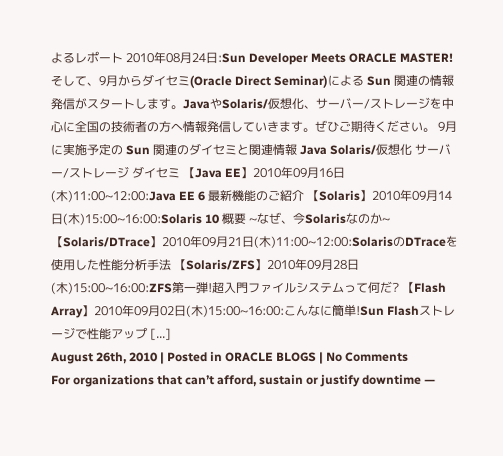よるレポート 2010年08月24日:Sun Developer Meets ORACLE MASTER! そして、9月からダイセミ(Oracle Direct Seminar)による Sun 関連の情報発信がスタートします。JavaやSolaris/仮想化、サーバー/ストレージを中心に全国の技術者の方へ情報発信していきます。ぜひご期待ください。 9月に実施予定の Sun 関連のダイセミと関連情報 Java Solaris/仮想化 サーバー/ストレージ ダイセミ 【Java EE】2010年09月16日(木)11:00~12:00:Java EE 6 最新機能のご紹介 【Solaris】2010年09月14日(木)15:00~16:00:Solaris 10 概要 ~なぜ、今Solarisなのか~ 【Solaris/DTrace】2010年09月21日(木)11:00~12:00:SolarisのDTraceを使用した性能分析手法 【Solaris/ZFS】2010年09月28日(木)15:00~16:00:ZFS第一弾!超入門ファイルシステムって何だ? 【Flash Array】2010年09月02日(木)15:00~16:00:こんなに簡単!Sun Flashストレージで性能アップ [...]
August 26th, 2010 | Posted in ORACLE BLOGS | No Comments
For organizations that can’t afford, sustain or justify downtime —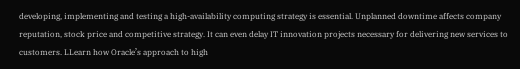developing, implementing and testing a high-availability computing strategy is essential. Unplanned downtime affects company reputation, stock price and competitive strategy. It can even delay IT innovation projects necessary for delivering new services to customers. LLearn how Oracle’s approach to high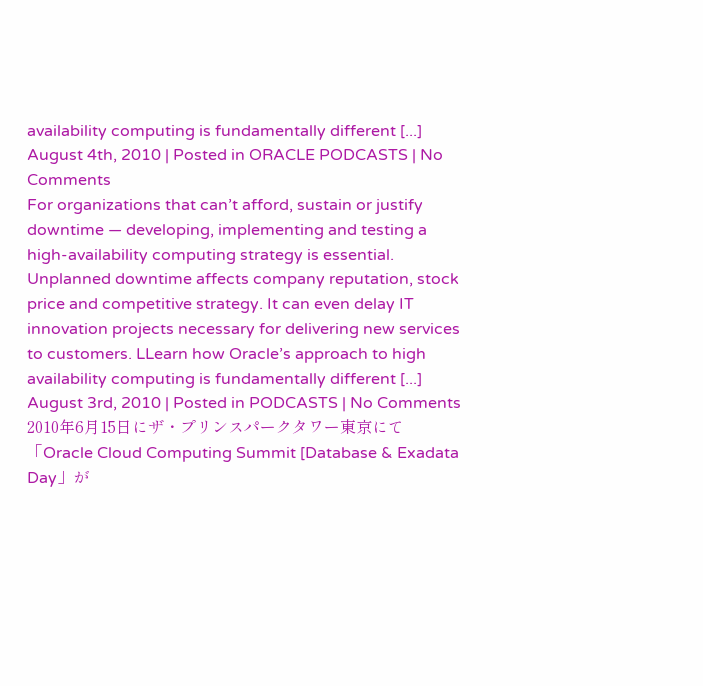availability computing is fundamentally different [...]
August 4th, 2010 | Posted in ORACLE PODCASTS | No Comments
For organizations that can’t afford, sustain or justify downtime — developing, implementing and testing a high-availability computing strategy is essential. Unplanned downtime affects company reputation, stock price and competitive strategy. It can even delay IT innovation projects necessary for delivering new services to customers. LLearn how Oracle’s approach to high availability computing is fundamentally different [...]
August 3rd, 2010 | Posted in PODCASTS | No Comments
2010年6月15日にザ・プリンスパークタワー東京にて「Oracle Cloud Computing Summit [Database & Exadata Day」が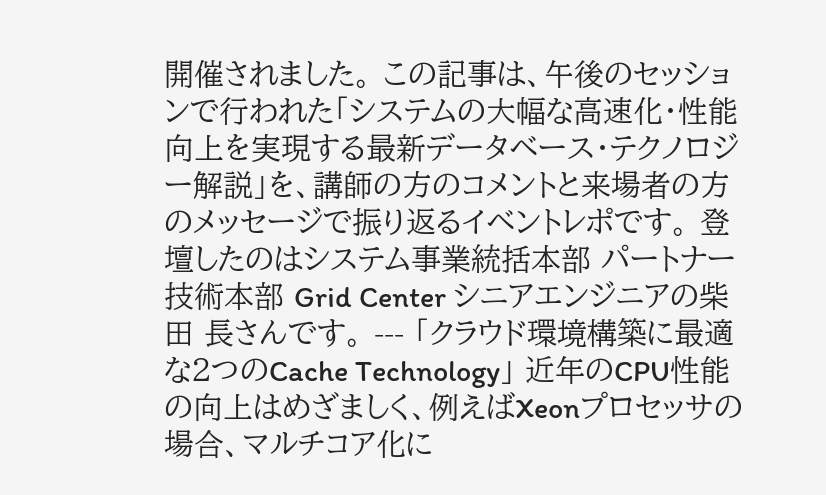開催されました。 この記事は、午後のセッションで行われた「システムの大幅な高速化・性能向上を実現する最新データベース・テクノロジー解説」を、講師の方のコメントと来場者の方のメッセージで振り返るイベントレポです。 登壇したのはシステム事業統括本部 パートナー技術本部 Grid Center シニアエンジニアの柴田 長さんです。 --- 「クラウド環境構築に最適な2つのCache Technology」 近年のCPU性能の向上はめざましく、例えばXeonプロセッサの場合、マルチコア化に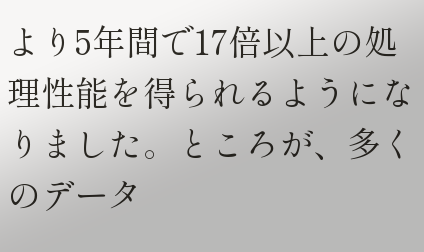より5年間で17倍以上の処理性能を得られるようになりました。ところが、多くのデータ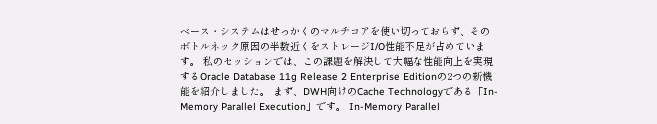ベース・システムはせっかくのマルチコアを使い切っておらず、そのボトルネック原因の半数近くをストレージI/O性能不足が占めています。 私のセッションでは、この課題を解決して大幅な性能向上を実現するOracle Database 11g Release 2 Enterprise Editionの2つの新機能を紹介しました。 まず、DWH向けのCache Technologyである「In-Memory Parallel Execution」です。 In-Memory Parallel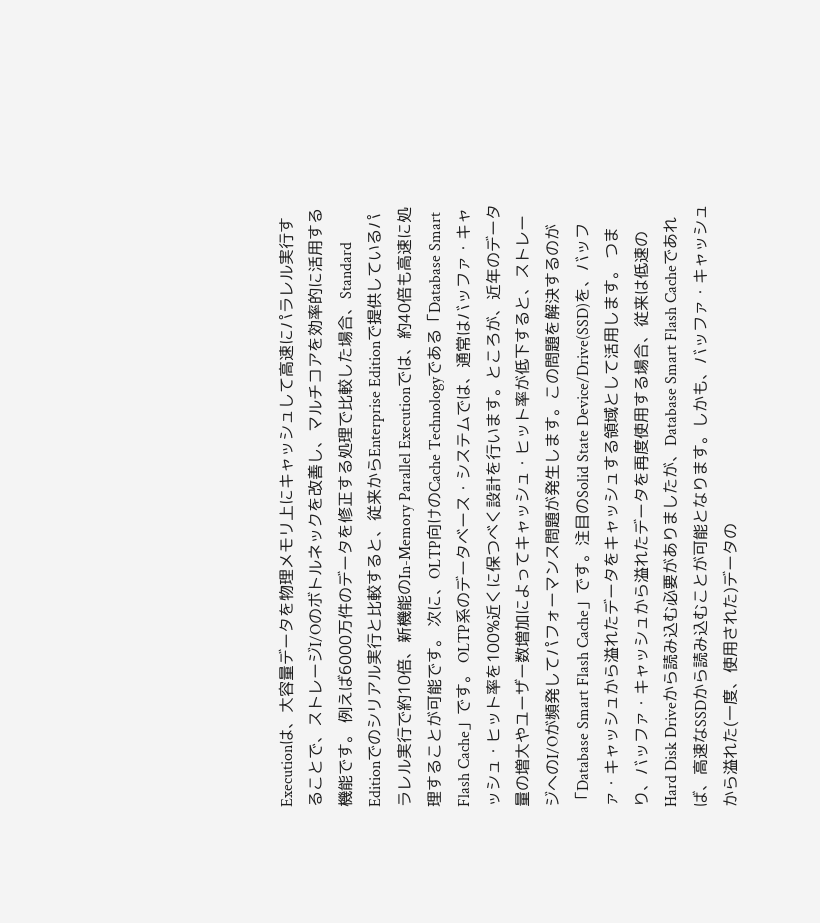Executionは、大容量データを物理メモリ上にキャッシュして高速にパラレル実行することで、ストレージI/Oのボトルネックを改善し、マルチコアを効率的に活用する機能です。 例えば6000万件のデータを修正する処理で比較した場合、Standard Editionでのシリアル実行と比較すると、従来からEnterprise Editionで提供しているパラレル実行で約10倍、新機能のIn-Memory Parallel Executionでは、約40倍も高速に処理することが可能です。 次に、OLTP向けのCache Technologyである「Database Smart Flash Cache」です。 OLTP系のデータベース・システムでは、通常はバッファ・キャッシュ・ヒット率を100%近くに保つべく設計を行います。ところが、近年のデータ量の増大やユーザー数増加によってキャッシュ・ヒット率が低下すると、ストレージへのI/Oが頻発してパフォーマンス問題が発生します。この問題を解決するのが「Database Smart Flash Cache」です。注目のSolid State Device/Drive(SSD)を、バッファ・キャッシュから溢れたデータをキャッシュする領域として活用します。 つまり、バッファ・キャッシュから溢れたデータを再度使用する場合、従来は低速のHard Disk Driveから読み込む必要がありましたが、Database Smart Flash Cacheであれば、高速なSSDから読み込むことが可能となります。しかも、バッファ・キャッシュから溢れた(一度、使用された)データの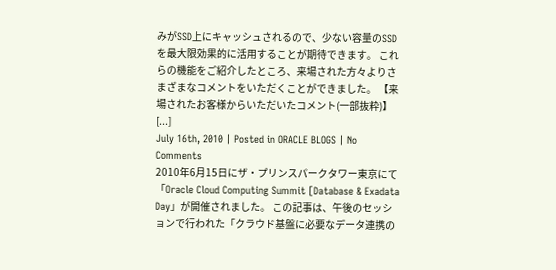みがSSD上にキャッシュされるので、少ない容量のSSDを最大限効果的に活用することが期待できます。 これらの機能をご紹介したところ、来場された方々よりさまざまなコメントをいただくことができました。 【来場されたお客様からいただいたコメント(一部抜粋)】 [...]
July 16th, 2010 | Posted in ORACLE BLOGS | No Comments
2010年6月15日にザ・プリンスパークタワー東京にて「Oracle Cloud Computing Summit [Database & Exadata Day」が開催されました。 この記事は、午後のセッションで行われた「クラウド基盤に必要なデータ連携の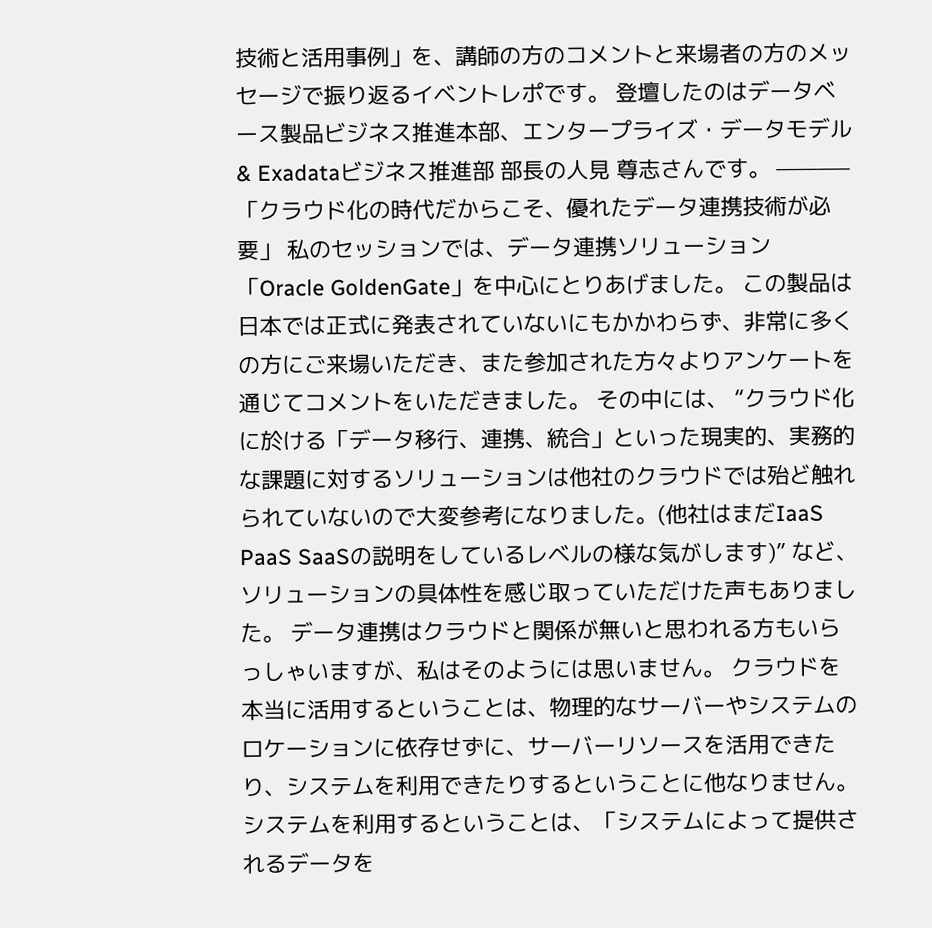技術と活用事例」を、講師の方のコメントと来場者の方のメッセージで振り返るイベントレポです。 登壇したのはデータベース製品ビジネス推進本部、エンタープライズ・データモデル & Exadataビジネス推進部 部長の人見 尊志さんです。 ———– 「クラウド化の時代だからこそ、優れたデータ連携技術が必要」 私のセッションでは、データ連携ソリューション「Oracle GoldenGate」を中心にとりあげました。 この製品は日本では正式に発表されていないにもかかわらず、非常に多くの方にご来場いただき、また参加された方々よりアンケートを通じてコメントをいただきました。 その中には、 “クラウド化に於ける「データ移行、連携、統合」といった現実的、実務的な課題に対するソリューションは他社のクラウドでは殆ど触れられていないので大変参考になりました。(他社はまだIaaS PaaS SaaSの説明をしているレベルの様な気がします)” など、ソリューションの具体性を感じ取っていただけた声もありました。 データ連携はクラウドと関係が無いと思われる方もいらっしゃいますが、私はそのようには思いません。 クラウドを本当に活用するということは、物理的なサーバーやシステムのロケーションに依存せずに、サーバーリソースを活用できたり、システムを利用できたりするということに他なりません。 システムを利用するということは、「システムによって提供されるデータを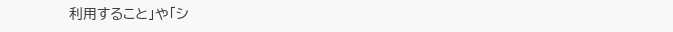利用すること」や「シ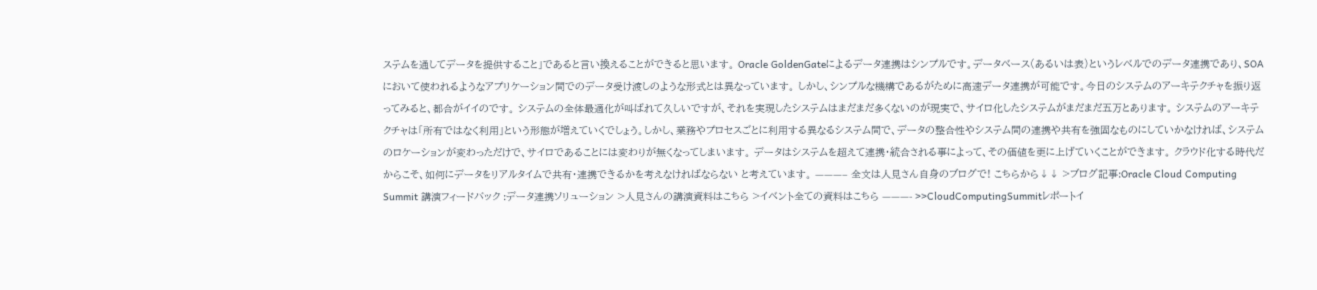ステムを通してデータを提供すること」であると言い換えることができると思います。 Oracle GoldenGateによるデータ連携はシンプルです。データベース(あるいは表)というレベルでのデータ連携であり、SOAにおいて使われるようなアプリケーション間でのデータ受け渡しのような形式とは異なっています。 しかし、シンプルな機構であるがために高速データ連携が可能です。今日のシステムのアーキテクチャを振り返ってみると、都合がイイのです。 システムの全体最適化が叫ばれて久しいですが、それを実現したシステムはまだまだ多くないのが現実で、サイロ化したシステムがまだまだ五万とあります。 システムのアーキテクチャは「所有ではなく利用」という形態が増えていくでしょう。しかし、業務やプロセスごとに利用する異なるシステム間で、データの整合性やシステム間の連携や共有を強固なものにしていかなければ、システムのロケーションが変わっただけで、サイロであることには変わりが無くなってしまいます。 データはシステムを超えて連携・統合される事によって、その価値を更に上げていくことができます。 クラウド化する時代だからこそ、如何にデータをリアルタイムで共有・連携できるかを考えなければならない と考えています。 ———– 全文は人見さん自身のブログで! こちらから↓↓ >ブログ記事:Oracle Cloud Computing Summit 講演フィードバック :データ連携ソリューション >人見さんの講演資料はこちら >イベント全ての資料はこちら ———- >>CloudComputingSummitレポートイ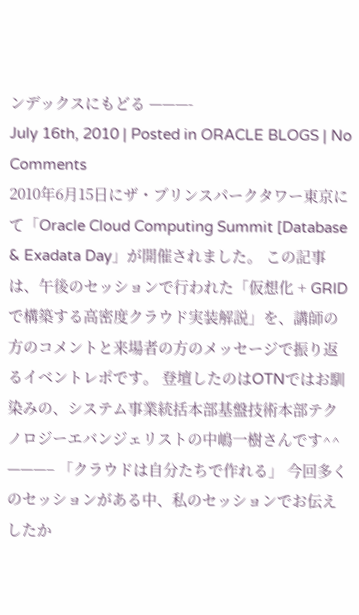ンデックスにもどる ———-
July 16th, 2010 | Posted in ORACLE BLOGS | No Comments
2010年6月15日にザ・プリンスパークタワー東京にて「Oracle Cloud Computing Summit [Database & Exadata Day」が開催されました。 この記事は、午後のセッションで行われた「仮想化 + GRIDで構築する高密度クラウド実装解説」を、講師の方のコメントと来場者の方のメッセージで振り返るイベントレポです。 登壇したのはOTNではお馴染みの、システム事業統括本部基盤技術本部テクノロジーエバンジェリストの中嶋一樹さんです^^ ———– 「クラウドは自分たちで作れる」 今回多くのセッションがある中、私のセッションでお伝えしたか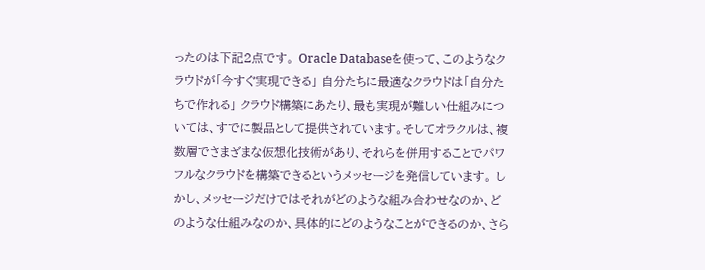ったのは下記2点です。 Oracle Databaseを使って、このようなクラウドが「今すぐ実現できる」 自分たちに最適なクラウドは「自分たちで作れる」 クラウド構築にあたり、最も実現が難しい仕組みについては、すでに製品として提供されています。そしてオラクルは、複数層でさまざまな仮想化技術があり、それらを併用することでパワフルなクラウドを構築できるというメッセージを発信しています。 しかし、メッセージだけではそれがどのような組み合わせなのか、どのような仕組みなのか、具体的にどのようなことができるのか、さら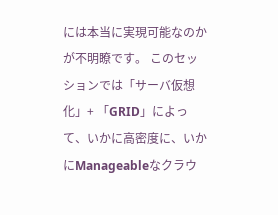には本当に実現可能なのかが不明瞭です。 このセッションでは「サーバ仮想化」+ 「GRID」によって、いかに高密度に、いかにManageableなクラウ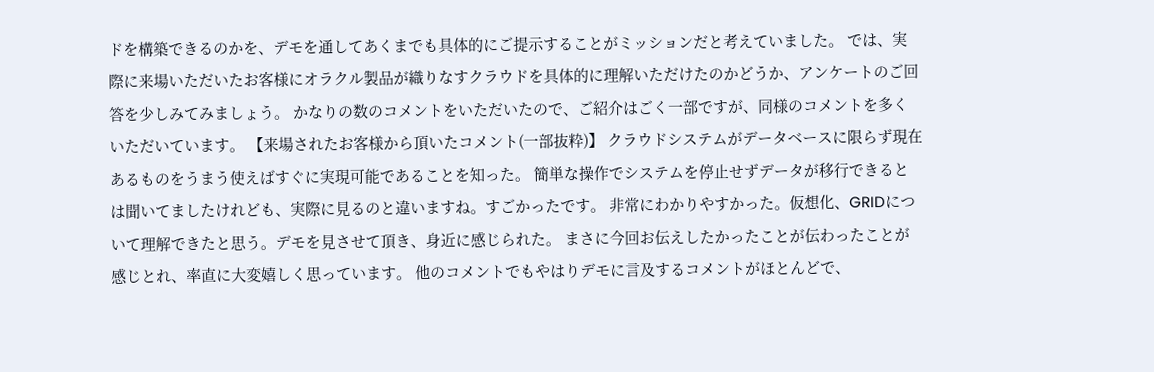ドを構築できるのかを、デモを通してあくまでも具体的にご提示することがミッションだと考えていました。 では、実際に来場いただいたお客様にオラクル製品が織りなすクラウドを具体的に理解いただけたのかどうか、アンケートのご回答を少しみてみましょう。 かなりの数のコメントをいただいたので、ご紹介はごく一部ですが、同様のコメントを多くいただいています。 【来場されたお客様から頂いたコメント(一部抜粋)】 クラウドシステムがデータベースに限らず現在あるものをうまう使えばすぐに実現可能であることを知った。 簡単な操作でシステムを停止せずデータが移行できるとは聞いてましたけれども、実際に見るのと違いますね。すごかったです。 非常にわかりやすかった。仮想化、GRIDについて理解できたと思う。デモを見させて頂き、身近に感じられた。 まさに今回お伝えしたかったことが伝わったことが感じとれ、率直に大変嬉しく思っています。 他のコメントでもやはりデモに言及するコメントがほとんどで、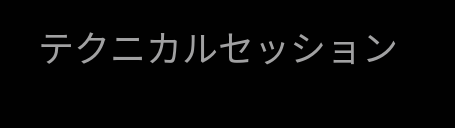テクニカルセッション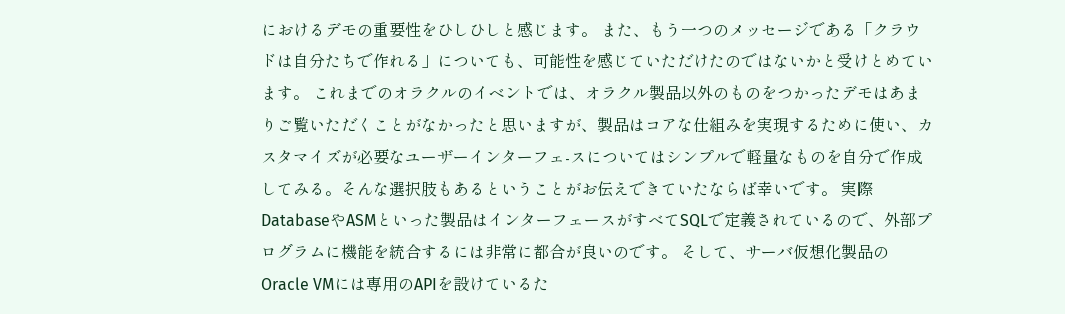におけるデモの重要性をひしひしと感じます。 また、もう一つのメッセージである「クラウドは自分たちで作れる」についても、可能性を感じていただけたのではないかと受けとめています。 これまでのオラクルのイベントでは、オラクル製品以外のものをつかったデモはあまりご覧いただくことがなかったと思いますが、製品はコアな仕組みを実現するために使い、カスタマイズが必要なユーザーインターフェ-スについてはシンプルで軽量なものを自分で作成してみる。そんな選択肢もあるということがお伝えできていたならば幸いです。 実際 DatabaseやASMといった製品はインターフェースがすべてSQLで定義されているので、外部プログラムに機能を統合するには非常に都合が良いのです。 そして、サーバ仮想化製品のOracle VMには専用のAPIを設けているた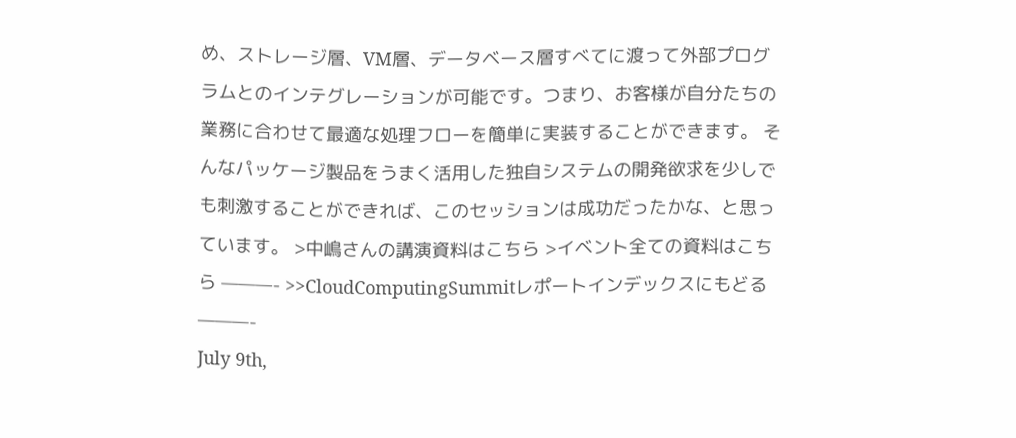め、ストレージ層、VM層、データベース層すべてに渡って外部プログラムとのインテグレーションが可能です。つまり、お客様が自分たちの業務に合わせて最適な処理フローを簡単に実装することができます。 そんなパッケージ製品をうまく活用した独自システムの開発欲求を少しでも刺激することができれば、このセッションは成功だったかな、と思っています。 >中嶋さんの講演資料はこちら >イベント全ての資料はこちら ———- >>CloudComputingSummitレポートインデックスにもどる ———-
July 9th,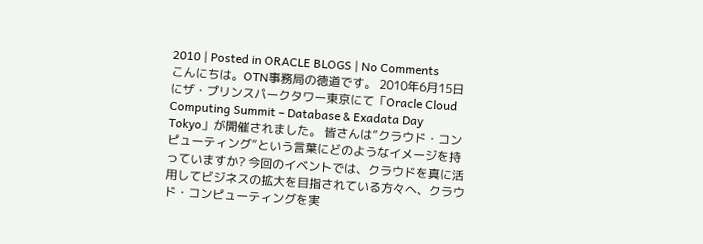2010 | Posted in ORACLE BLOGS | No Comments
こんにちは。OTN事務局の徳道です。 2010年6月15日にザ・プリンスパークタワー東京にて「Oracle Cloud Computing Summit – Database & Exadata Day Tokyo」が開催されました。 皆さんは”クラウド・コンピューティング”という言葉にどのようなイメージを持っていますか? 今回のイベントでは、クラウドを真に活用してビジネスの拡大を目指されている方々へ、クラウド・コンピューティングを実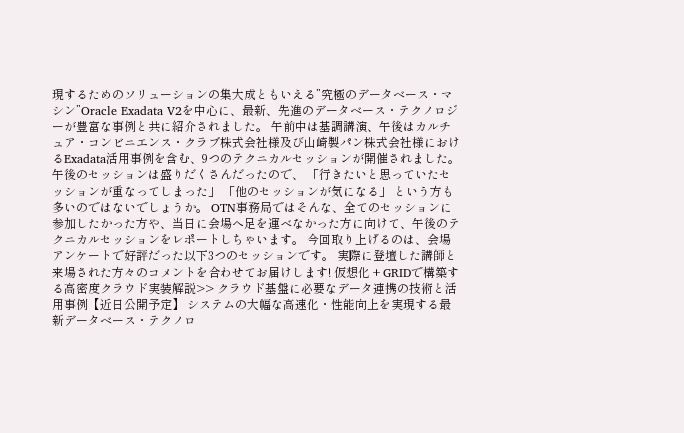現するためのソリューションの集大成ともいえる”究極のデータベース・マシン”Oracle Exadata V2を中心に、最新、先進のデータベース・テクノロジーが豊富な事例と共に紹介されました。 午前中は基調講演、午後はカルチュア・コンビニエンス・クラブ株式会社様及び山崎製パン株式会社様におけるExadata活用事例を含む、9つのテクニカルセッションが開催されました。 午後のセッションは盛りだくさんだったので、 「行きたいと思っていたセッションが重なってしまった」 「他のセッションが気になる」 という方も多いのではないでしょうか。 OTN事務局ではそんな、全てのセッションに参加したかった方や、当日に会場へ足を運べなかった方に向けて、午後のテクニカルセッションをレポートしちゃいます。 今回取り上げるのは、会場アンケートで好評だった以下3つのセッションです。 実際に登壇した講師と来場された方々のコメントを合わせてお届けします! 仮想化 + GRIDで構築する高密度クラウド実装解説>> クラウド基盤に必要なデータ連携の技術と活用事例【近日公開予定】 システムの大幅な高速化・性能向上を実現する最新データベース・テクノロ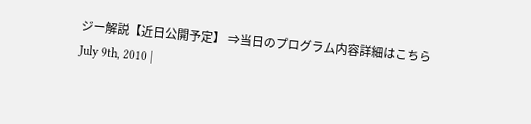ジー解説【近日公開予定】 ⇒当日のプログラム内容詳細はこちら
July 9th, 2010 |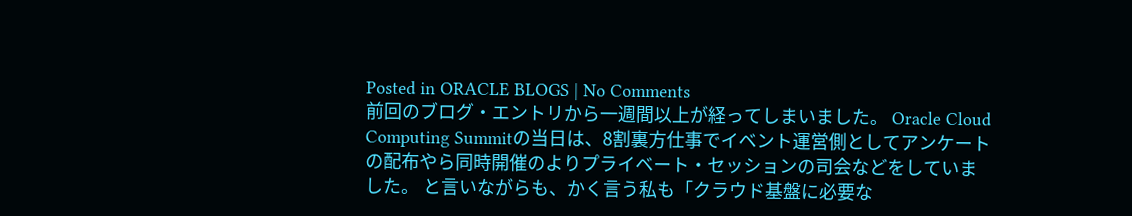Posted in ORACLE BLOGS | No Comments
前回のブログ・エントリから一週間以上が経ってしまいました。 Oracle Cloud Computing Summitの当日は、8割裏方仕事でイベント運営側としてアンケートの配布やら同時開催のよりプライベート・セッションの司会などをしていました。 と言いながらも、かく言う私も「クラウド基盤に必要な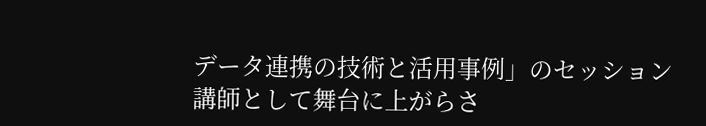データ連携の技術と活用事例」のセッション講師として舞台に上がらさ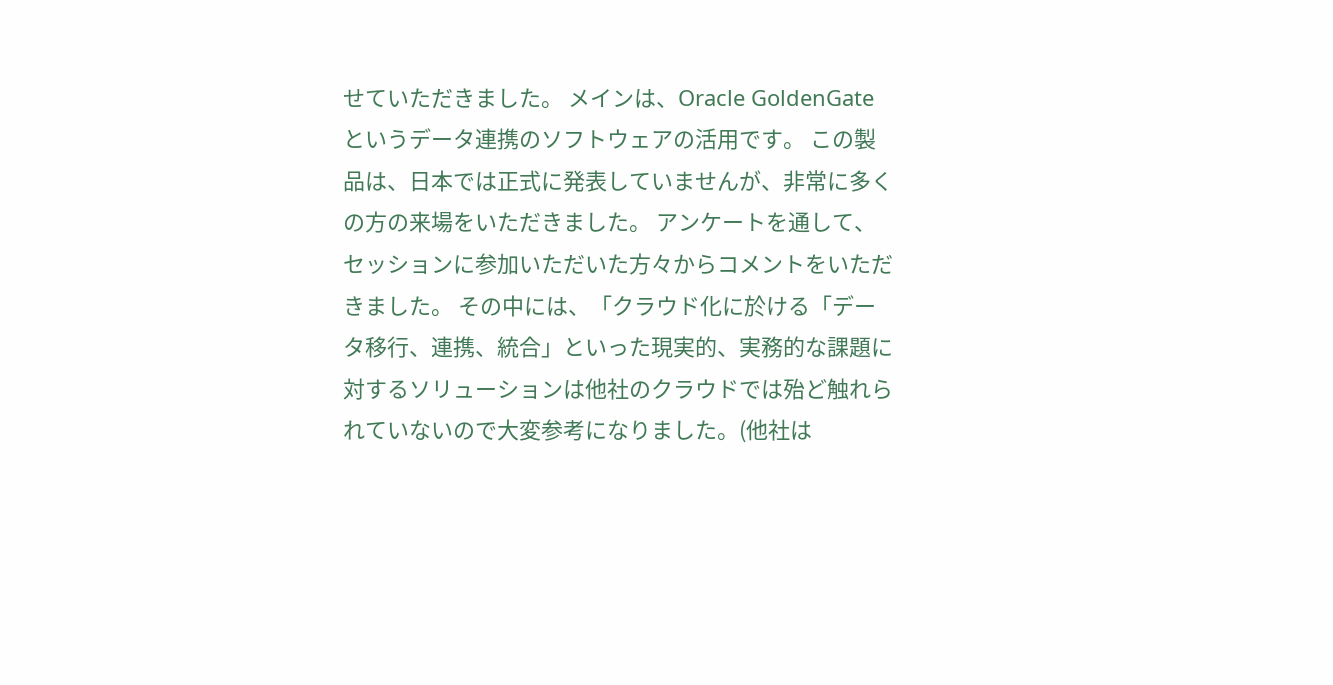せていただきました。 メインは、Oracle GoldenGateというデータ連携のソフトウェアの活用です。 この製品は、日本では正式に発表していませんが、非常に多くの方の来場をいただきました。 アンケートを通して、セッションに参加いただいた方々からコメントをいただきました。 その中には、「クラウド化に於ける「データ移行、連携、統合」といった現実的、実務的な課題に対するソリューションは他社のクラウドでは殆ど触れられていないので大変参考になりました。(他社は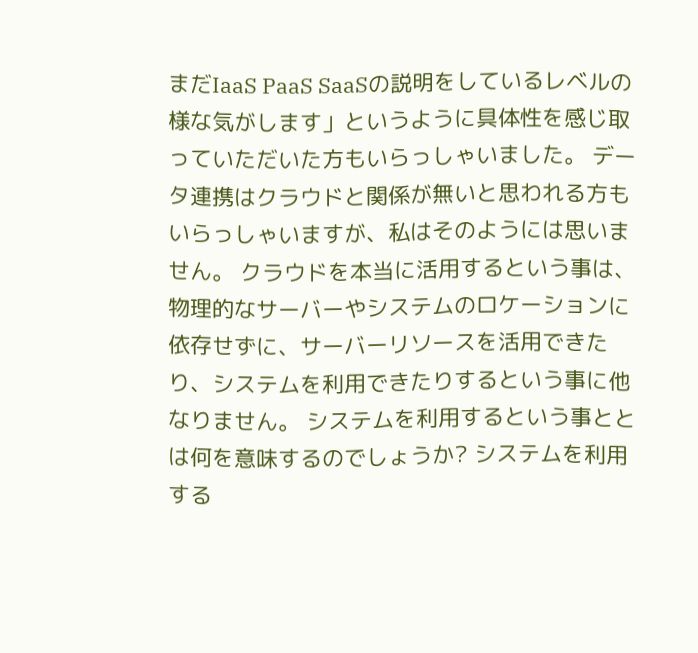まだIaaS PaaS SaaSの説明をしているレベルの様な気がします」というように具体性を感じ取っていただいた方もいらっしゃいました。 データ連携はクラウドと関係が無いと思われる方もいらっしゃいますが、私はそのようには思いません。 クラウドを本当に活用するという事は、物理的なサーバーやシステムのロケーションに依存せずに、サーバーリソースを活用できたり、システムを利用できたりするという事に他なりません。 システムを利用するという事ととは何を意味するのでしょうか? システムを利用する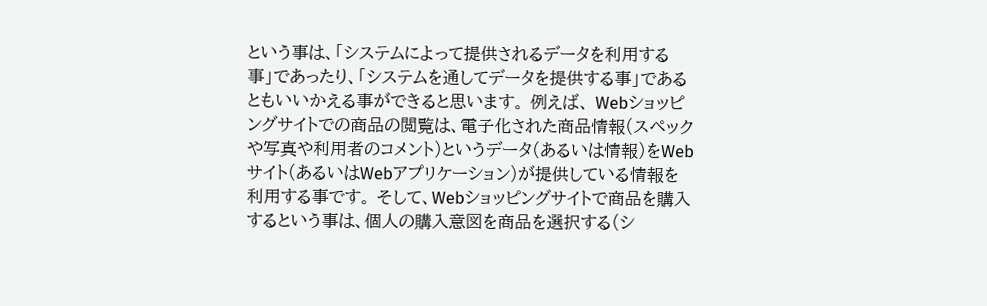という事は、「システムによって提供されるデータを利用する事」であったり、「システムを通してデータを提供する事」であるともいいかえる事ができると思います。 例えば、 Webショッピングサイトでの商品の閲覧は、電子化された商品情報(スペックや写真や利用者のコメント)というデータ(あるいは情報)をWebサイト(あるいはWebアプリケーション)が提供している情報を利用する事です。 そして、Webショッピングサイトで商品を購入するという事は、個人の購入意図を商品を選択する(シ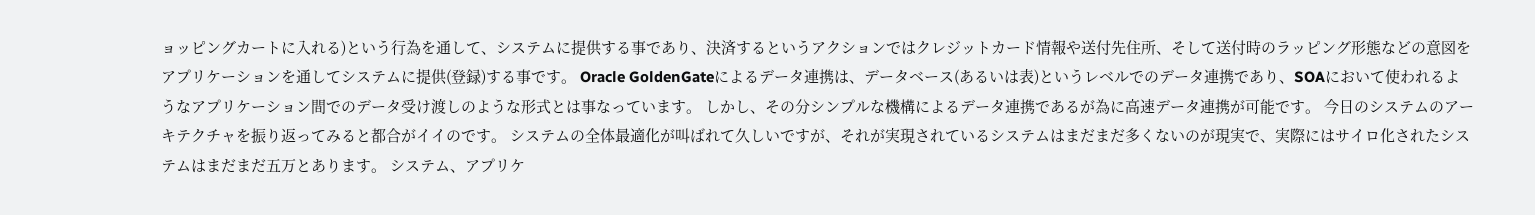ョッピングカートに入れる)という行為を通して、システムに提供する事であり、決済するというアクションではクレジットカード情報や送付先住所、そして送付時のラッピング形態などの意図をアプリケーションを通してシステムに提供(登録)する事です。 Oracle GoldenGateによるデータ連携は、データベース(あるいは表)というレベルでのデータ連携であり、SOAにおいて使われるようなアプリケーション間でのデータ受け渡しのような形式とは事なっています。 しかし、その分シンプルな機構によるデータ連携であるが為に高速データ連携が可能です。 今日のシステムのアーキテクチャを振り返ってみると都合がイイのです。 システムの全体最適化が叫ばれて久しいですが、それが実現されているシステムはまだまだ多くないのが現実で、実際にはサイロ化されたシステムはまだまだ五万とあります。 システム、アプリケ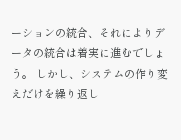ーションの統合、それによりデータの統合は着実に進むでしょう。 しかし、システムの作り変えだけを繰り返し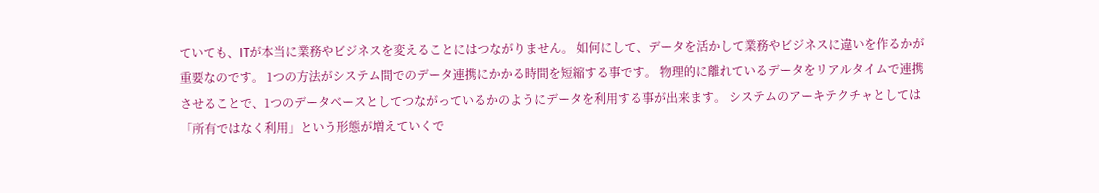ていても、ITが本当に業務やビジネスを変えることにはつながりません。 如何にして、データを活かして業務やビジネスに違いを作るかが重要なのです。 1つの方法がシステム間でのデータ連携にかかる時間を短縮する事です。 物理的に離れているデータをリアルタイムで連携させることで、1つのデータベースとしてつながっているかのようにデータを利用する事が出来ます。 システムのアーキテクチャとしては「所有ではなく利用」という形態が増えていくで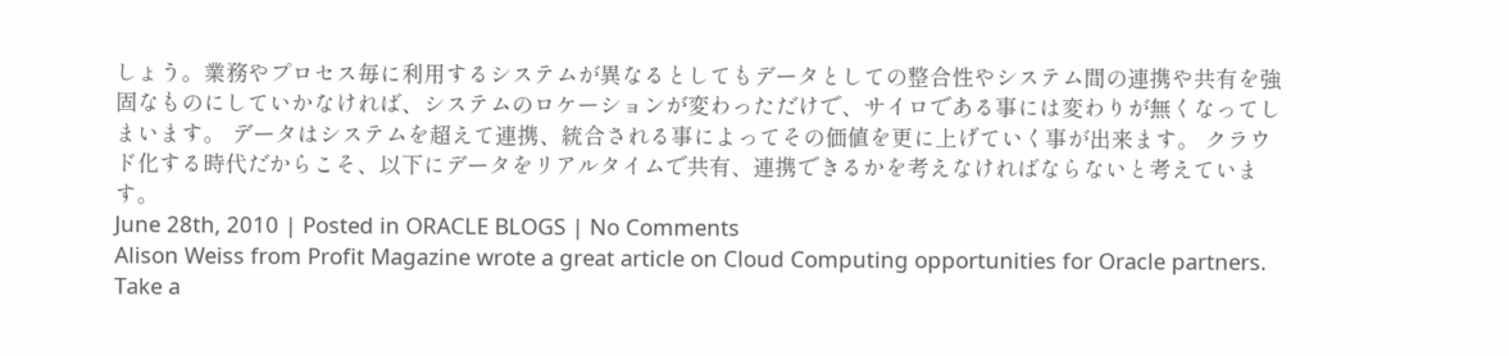しょう。業務やプロセス毎に利用するシステムが異なるとしてもデータとしての整合性やシステム間の連携や共有を強固なものにしていかなければ、システムのロケーションが変わっただけで、サイロである事には変わりが無くなってしまいます。 データはシステムを超えて連携、統合される事によってその価値を更に上げていく事が出来ます。 クラウド化する時代だからこそ、以下にデータをリアルタイムで共有、連携できるかを考えなければならないと考えています。
June 28th, 2010 | Posted in ORACLE BLOGS | No Comments
Alison Weiss from Profit Magazine wrote a great article on Cloud Computing opportunities for Oracle partners. Take a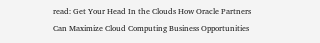read: Get Your Head In the Clouds How Oracle Partners Can Maximize Cloud Computing Business Opportunities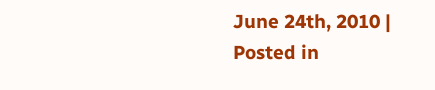June 24th, 2010 | Posted in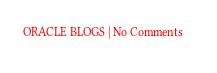ORACLE BLOGS | No Comments